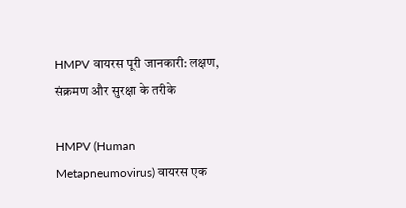HMPV वायरस पूरी जानकारी: लक्षण, संक्रमण और सुरक्षा के तरीके

HMPV (Human Metapneumovirus) वायरस एक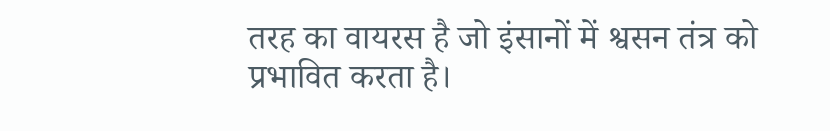तरह का वायरस है जो इंसानों में श्वसन तंत्र को प्रभावित करता है।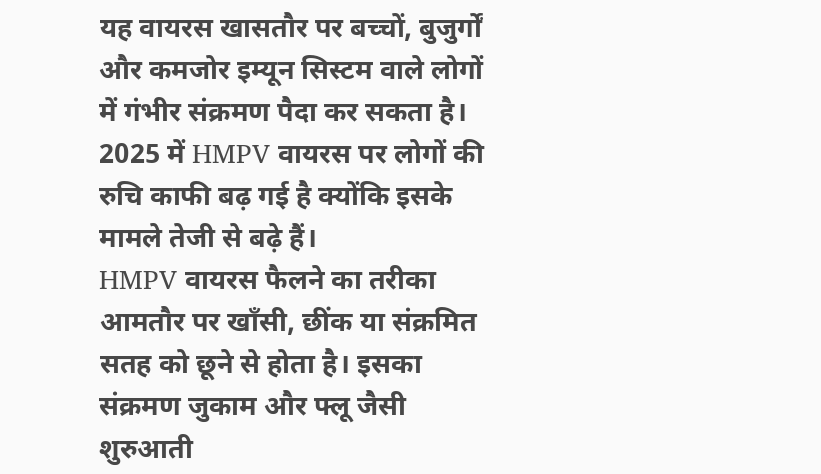यह वायरस खासतौर पर बच्चों, बुजुर्गों और कमजोर इम्यून सिस्टम वाले लोगों में गंभीर संक्रमण पैदा कर सकता है। 2025 में HMPV वायरस पर लोगों की रुचि काफी बढ़ गई है क्योंकि इसके मामले तेजी से बढ़े हैं।
HMPV वायरस फैलने का तरीका आमतौर पर खाँसी, छींक या संक्रमित सतह को छूने से होता है। इसका संक्रमण जुकाम और फ्लू जैसी शुरुआती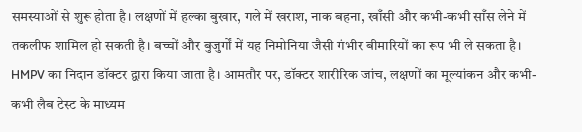समस्याओं से शुरू होता है। लक्षणों में हल्का बुखार, गले में खराश, नाक बहना, खाँसी और कभी-कभी साँस लेने में तकलीफ शामिल हो सकती है। बच्चों और बुजुर्गों में यह निमोनिया जैसी गंभीर बीमारियों का रूप भी ले सकता है।
HMPV का निदान डॉक्टर द्वारा किया जाता है। आमतौर पर, डॉक्टर शारीरिक जांच, लक्षणों का मूल्यांकन और कभी-कभी लैब टेस्ट के माध्यम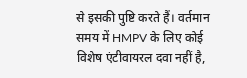से इसकी पुष्टि करते हैं। वर्तमान समय में HMPV के लिए कोई विशेष एंटीवायरल दवा नहीं है,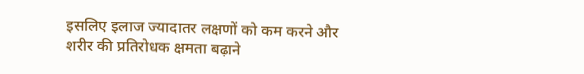इसलिए इलाज ज्यादातर लक्षणों को कम करने और शरीर की प्रतिरोधक क्षमता बढ़ाने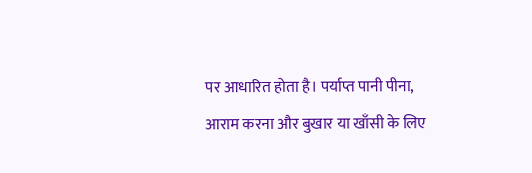पर आधारित होता है। पर्याप्त पानी पीना, आराम करना और बुखार या खाँसी के लिए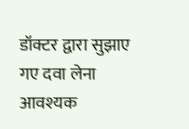डॉक्टर द्वारा सुझाए गए दवा लेना आवश्यक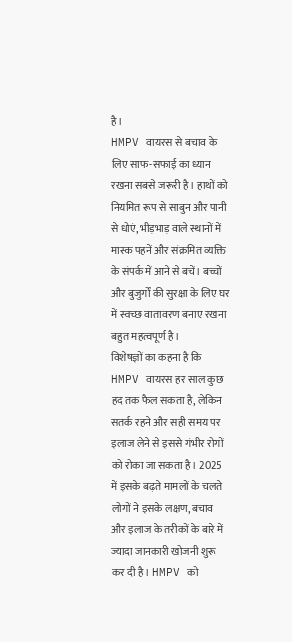है।
HMPV वायरस से बचाव के लिए साफ-सफाई का ध्यान रखना सबसे जरूरी है। हाथों को नियमित रूप से साबुन और पानी से धोएं, भीड़भाड़ वाले स्थानों में मास्क पहनें और संक्रमित व्यक्ति के संपर्क में आने से बचें। बच्चों और बुजुर्गों की सुरक्षा के लिए घर में स्वच्छ वातावरण बनाए रखना बहुत महत्वपूर्ण है।
विशेषज्ञों का कहना है कि HMPV वायरस हर साल कुछ हद तक फैल सकता है, लेकिन सतर्क रहने और सही समय पर इलाज लेने से इससे गंभीर रोगों को रोका जा सकता है। 2025 में इसके बढ़ते मामलों के चलते लोगों ने इसके लक्षण, बचाव और इलाज के तरीकों के बारे में ज्यादा जानकारी खोजनी शुरू कर दी है। HMPV को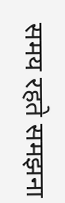समय रहते समझना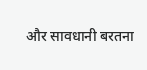और सावधानी बरतना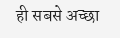ही सबसे अच्छा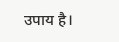उपाय है।